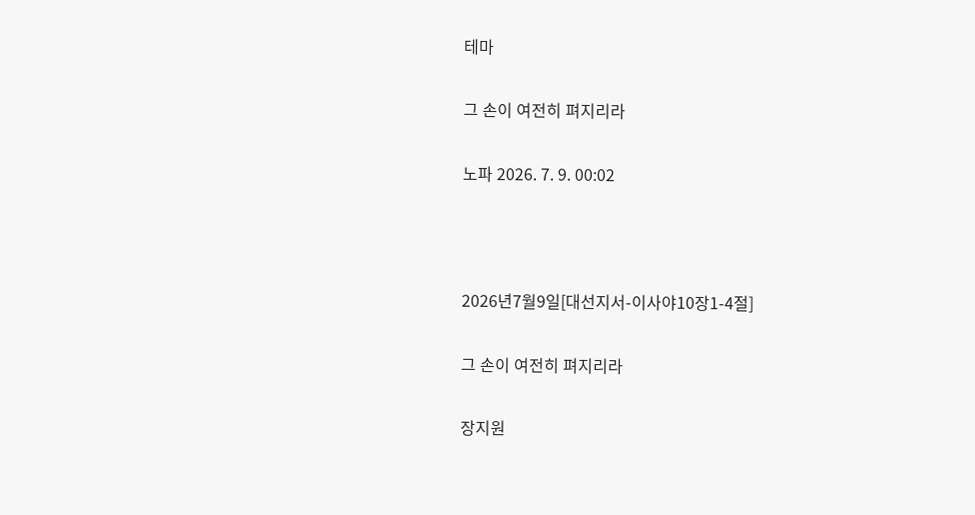테마

그 손이 여전히 펴지리라

노파 2026. 7. 9. 00:02



2026년7월9일[대선지서-이사야10장1-4절]

그 손이 여전히 펴지리라

장지원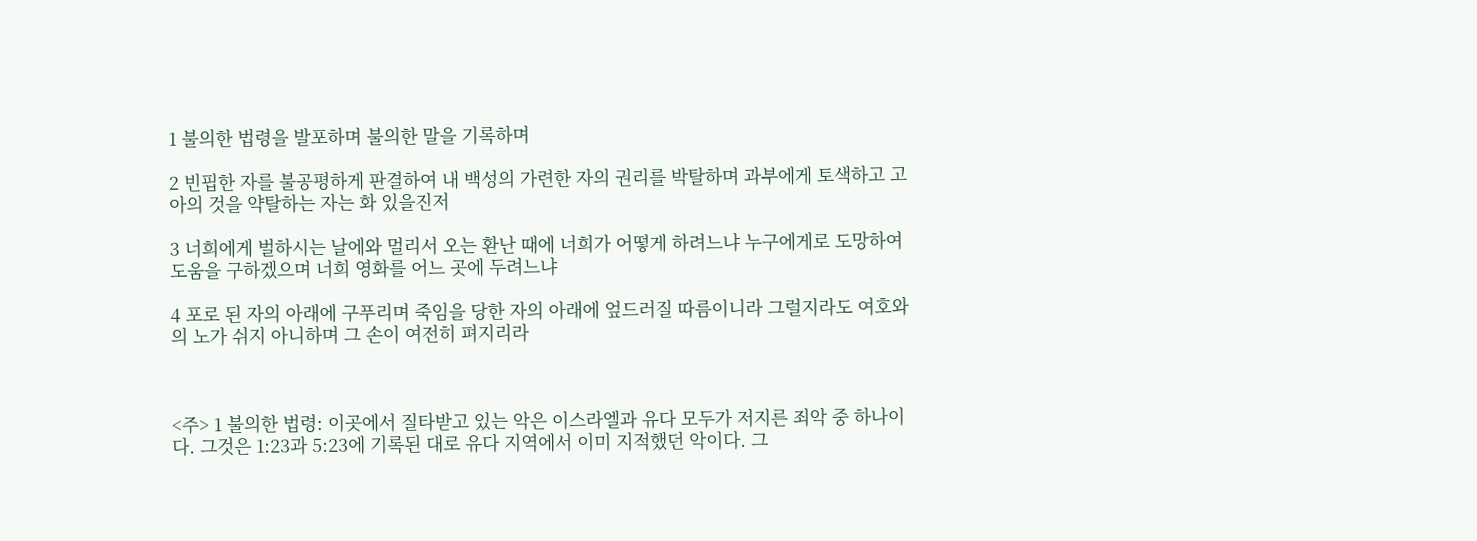1 불의한 법령을 발포하며 불의한 말을 기록하며

2 빈핍한 자를 불공평하게 판결하여 내 백성의 가련한 자의 권리를 박탈하며 과부에게 토색하고 고아의 것을 약탈하는 자는 화 있을진저

3 너희에게 벌하시는 날에와 멀리서 오는 환난 때에 너희가 어떻게 하려느냐 누구에게로 도망하여 도움을 구하겠으며 너희 영화를 어느 곳에 두려느냐

4 포로 된 자의 아래에 구푸리며 죽임을 당한 자의 아래에 엎드러질 따름이니라 그럴지라도 여호와의 노가 쉬지 아니하며 그 손이 여전히 펴지리라



<주> 1 불의한 법령: 이곳에서 질타받고 있는 악은 이스라엘과 유다 모두가 저지른 죄악 중 하나이다. 그것은 1:23과 5:23에 기록된 대로 유다 지역에서 이미 지적했던 악이다. 그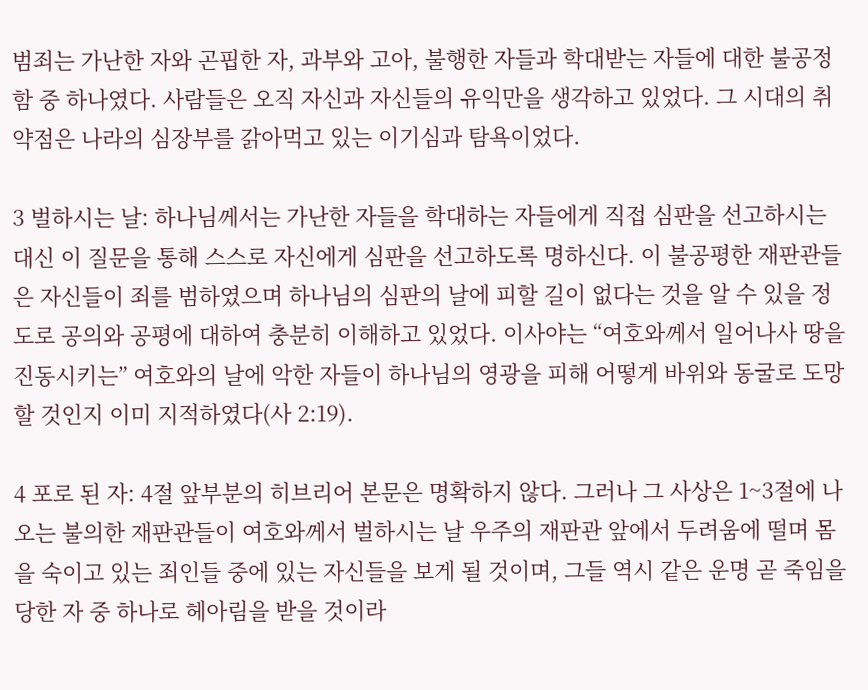범죄는 가난한 자와 곤핍한 자, 과부와 고아, 불행한 자들과 학대받는 자들에 대한 불공정함 중 하나였다. 사람들은 오직 자신과 자신들의 유익만을 생각하고 있었다. 그 시대의 취약점은 나라의 심장부를 갉아먹고 있는 이기심과 탐욕이었다.

3 벌하시는 날: 하나님께서는 가난한 자들을 학대하는 자들에게 직접 심판을 선고하시는 대신 이 질문을 통해 스스로 자신에게 심판을 선고하도록 명하신다. 이 불공평한 재판관들은 자신들이 죄를 범하였으며 하나님의 심판의 날에 피할 길이 없다는 것을 알 수 있을 정도로 공의와 공평에 대하여 충분히 이해하고 있었다. 이사야는 “여호와께서 일어나사 땅을 진동시키는” 여호와의 날에 악한 자들이 하나님의 영광을 피해 어떻게 바위와 동굴로 도망할 것인지 이미 지적하였다(사 2:19).

4 포로 된 자: 4절 앞부분의 히브리어 본문은 명확하지 않다. 그러나 그 사상은 1~3절에 나오는 불의한 재판관들이 여호와께서 벌하시는 날 우주의 재판관 앞에서 두려움에 떨며 몸을 숙이고 있는 죄인들 중에 있는 자신들을 보게 될 것이며, 그들 역시 같은 운명 곧 죽임을 당한 자 중 하나로 헤아림을 받을 것이라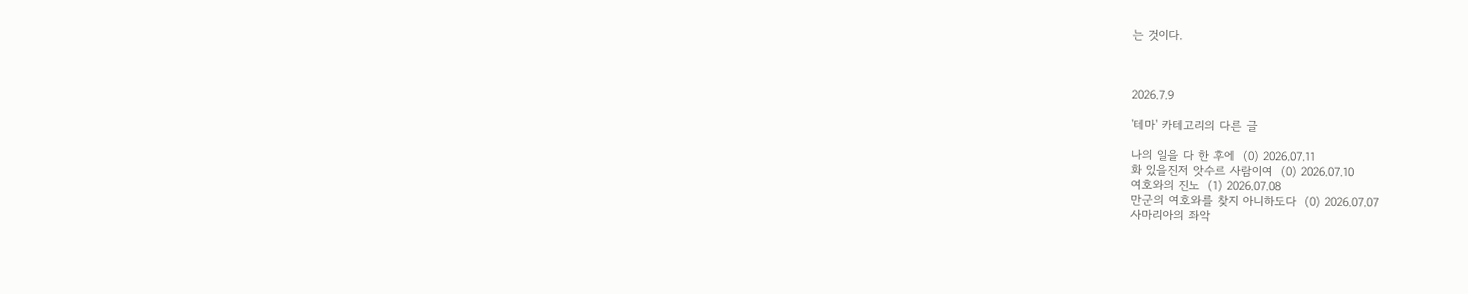는 것이다.



2026.7.9

'테마' 카테고리의 다른 글

나의 일을 다 한 후에  (0) 2026.07.11
화 있을진저 앗수르 사람이여  (0) 2026.07.10
여호와의 진노  (1) 2026.07.08
만군의 여호와를 찾지 아니하도다  (0) 2026.07.07
사마리아의 좌악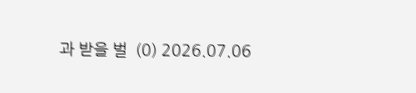과 받을 벌  (0) 2026.07.06